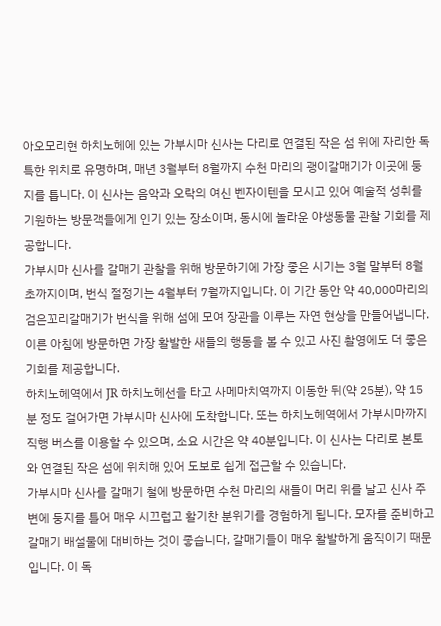아오모리현 하치노헤에 있는 가부시마 신사는 다리로 연결된 작은 섬 위에 자리한 독특한 위치로 유명하며, 매년 3월부터 8월까지 수천 마리의 괭이갈매기가 이곳에 둥지를 틉니다. 이 신사는 음악과 오락의 여신 벤자이텐을 모시고 있어 예술적 성취를 기원하는 방문객들에게 인기 있는 장소이며, 동시에 놀라운 야생동물 관찰 기회를 제공합니다.
가부시마 신사를 갈매기 관찰을 위해 방문하기에 가장 좋은 시기는 3월 말부터 8월 초까지이며, 번식 절정기는 4월부터 7월까지입니다. 이 기간 동안 약 40,000마리의 검은꼬리갈매기가 번식을 위해 섬에 모여 장관을 이루는 자연 현상을 만들어냅니다. 이른 아침에 방문하면 가장 활발한 새들의 행동을 볼 수 있고 사진 촬영에도 더 좋은 기회를 제공합니다.
하치노헤역에서 JR 하치노헤선을 타고 사메마치역까지 이동한 뒤(약 25분), 약 15분 정도 걸어가면 가부시마 신사에 도착합니다. 또는 하치노헤역에서 가부시마까지 직행 버스를 이용할 수 있으며, 소요 시간은 약 40분입니다. 이 신사는 다리로 본토와 연결된 작은 섬에 위치해 있어 도보로 쉽게 접근할 수 있습니다.
가부시마 신사를 갈매기 철에 방문하면 수천 마리의 새들이 머리 위를 날고 신사 주변에 둥지를 틀어 매우 시끄럽고 활기찬 분위기를 경험하게 됩니다. 모자를 준비하고 갈매기 배설물에 대비하는 것이 좋습니다, 갈매기들이 매우 활발하게 움직이기 때문입니다. 이 독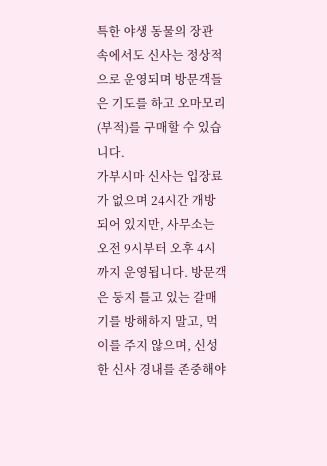특한 야생 동물의 장관 속에서도 신사는 정상적으로 운영되며 방문객들은 기도를 하고 오마모리(부적)를 구매할 수 있습니다.
가부시마 신사는 입장료가 없으며 24시간 개방되어 있지만, 사무소는 오전 9시부터 오후 4시까지 운영됩니다. 방문객은 둥지 틀고 있는 갈매기를 방해하지 말고, 먹이를 주지 않으며, 신성한 신사 경내를 존중해야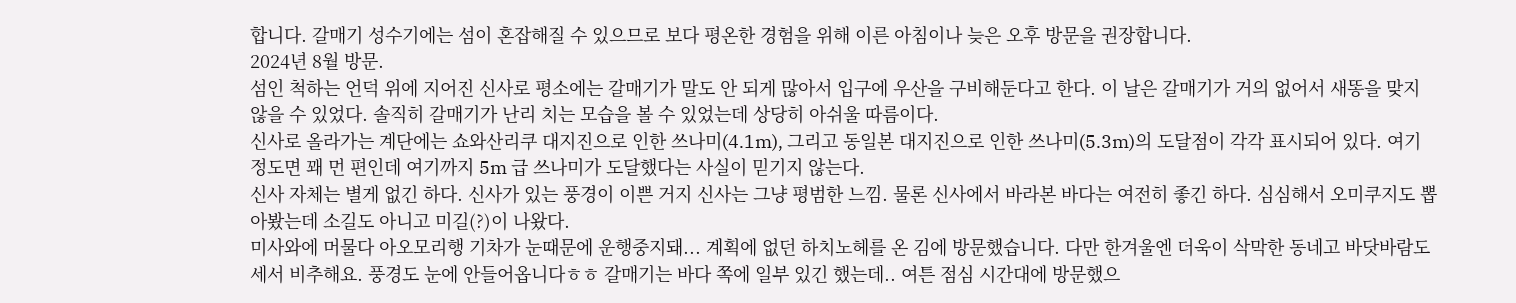합니다. 갈매기 성수기에는 섬이 혼잡해질 수 있으므로 보다 평온한 경험을 위해 이른 아침이나 늦은 오후 방문을 권장합니다.
2024년 8월 방문.
섬인 척하는 언덕 위에 지어진 신사로 평소에는 갈매기가 말도 안 되게 많아서 입구에 우산을 구비해둔다고 한다. 이 날은 갈매기가 거의 없어서 새똥을 맞지 않을 수 있었다. 솔직히 갈매기가 난리 치는 모습을 볼 수 있었는데 상당히 아쉬울 따름이다.
신사로 올라가는 계단에는 쇼와산리쿠 대지진으로 인한 쓰나미(4.1m), 그리고 동일본 대지진으로 인한 쓰나미(5.3m)의 도달점이 각각 표시되어 있다. 여기 정도면 꽤 먼 편인데 여기까지 5m 급 쓰나미가 도달했다는 사실이 믿기지 않는다.
신사 자체는 별게 없긴 하다. 신사가 있는 풍경이 이쁜 거지 신사는 그냥 평범한 느낌. 물론 신사에서 바라본 바다는 여전히 좋긴 하다. 심심해서 오미쿠지도 뽑아봤는데 소길도 아니고 미길(?)이 나왔다.
미사와에 머물다 아오모리행 기차가 눈때문에 운행중지돼... 계획에 없던 하치노헤를 온 김에 방문했습니다. 다만 한겨울엔 더욱이 삭막한 동네고 바닷바람도 세서 비추해요. 풍경도 눈에 안들어옵니다ㅎㅎ 갈매기는 바다 쪽에 일부 있긴 했는데.. 여튼 점심 시간대에 방문했으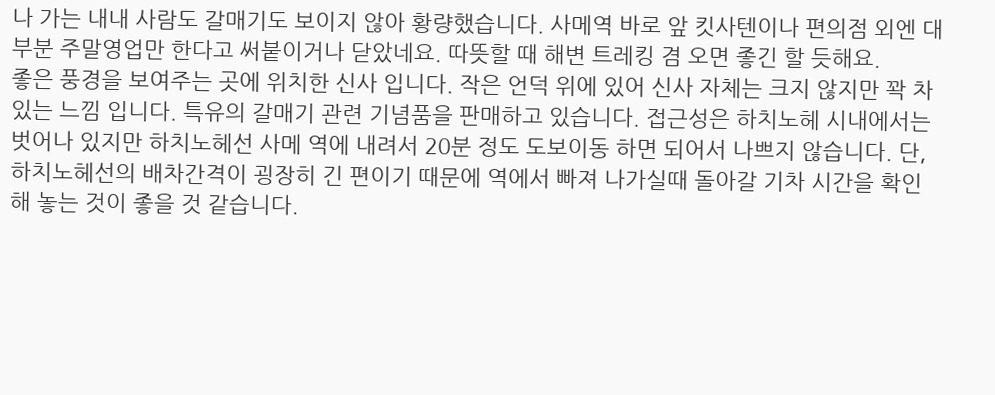나 가는 내내 사람도 갈매기도 보이지 않아 황량했습니다. 사메역 바로 앞 킷사텐이나 편의점 외엔 대부분 주말영업만 한다고 써붙이거나 닫았네요. 따뜻할 때 해변 트레킹 겸 오면 좋긴 할 듯해요.
좋은 풍경을 보여주는 곳에 위치한 신사 입니다. 작은 언덕 위에 있어 신사 자체는 크지 않지만 꽉 차 있는 느낌 입니다. 특유의 갈매기 관련 기념품을 판매하고 있습니다. 접근성은 하치노헤 시내에서는 벗어나 있지만 하치노헤선 사메 역에 내려서 20분 정도 도보이동 하면 되어서 나쁘지 않습니다. 단, 하치노헤선의 배차간격이 굉장히 긴 편이기 때문에 역에서 빠져 나가실때 돌아갈 기차 시간을 확인 해 놓는 것이 좋을 것 같습니다.